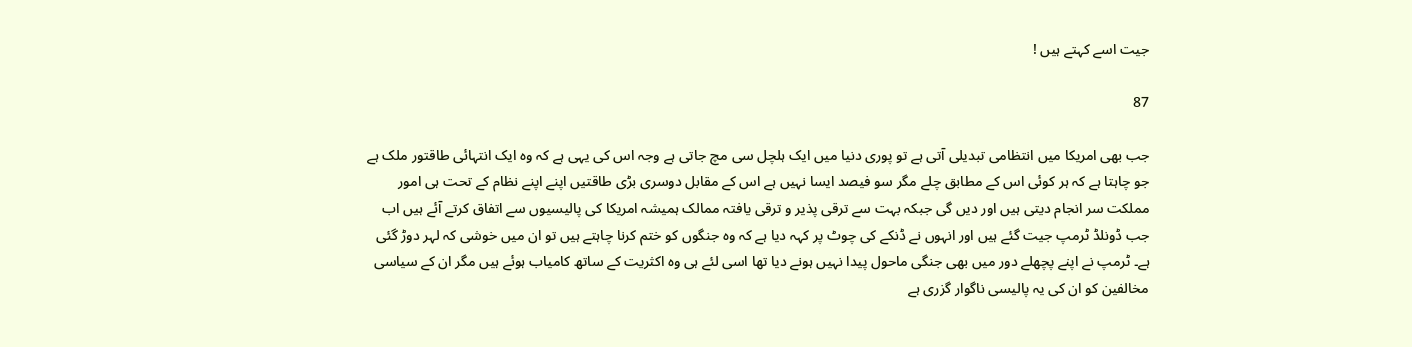جیت اسے کہتے ہیں !

87

جب بھی امریکا میں انتظامی تبدیلی آتی ہے تو پوری دنیا میں ایک ہلچل سی مچ جاتی ہے وجہ اس کی یہی ہے کہ وہ ایک انتہائی طاقتور ملک ہے جو چاہتا ہے کہ ہر کوئی اس کے مطابق چلے مگر سو فیصد ایسا نہیں ہے اس کے مقابل دوسری بڑی طاقتیں اپنے اپنے نظام کے تحت ہی امور مملکت سر انجام دیتی ہیں اور دیں گی جبکہ بہت سے ترقی پذیر و ترقی یافتہ ممالک ہمیشہ امریکا کی پالیسیوں سے اتفاق کرتے آئے ہیں اب جب ڈونلڈ ٹرمپ جیت گئے ہیں اور انہوں نے ڈنکے کی چوٹ پر کہہ دیا ہے کہ وہ جنگوں کو ختم کرنا چاہتے ہیں تو ان میں خوشی کہ لہر دوڑ گئی ہے۔ ٹرمپ نے اپنے پچھلے دور میں بھی جنگی ماحول پیدا نہیں ہونے دیا تھا اسی لئے ہی وہ اکثریت کے ساتھ کامیاب ہوئے ہیں مگر ان کے سیاسی مخالفین کو ان کی یہ پالیسی ناگوار گزری ہے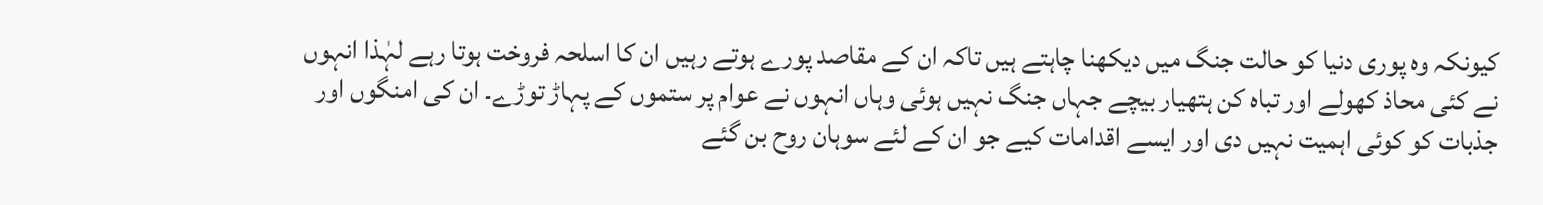کیونکہ وہ پوری دنیا کو حالت جنگ میں دیکھنا چاہتے ہیں تاکہ ان کے مقاصد پورے ہوتے رہیں ان کا اسلحہ فروخت ہوتا رہے لہٰذا انہوں نے کئی محاذ کھولے اور تباہ کن ہتھیار بیچے جہاں جنگ نہیں ہوئی وہاں انہوں نے عوام پر ستموں کے پہاڑ توڑے۔ ان کی امنگوں اور جذبات کو کوئی اہمیت نہیں دی اور ایسے اقدامات کیے جو ان کے لئے سوہان روح بن گئے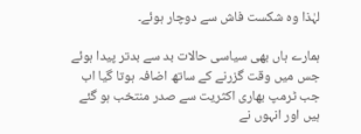لہٰذا وہ شکست فاش سے دوچار ہوئے۔

ہمارے ہاں بھی سیاسی حالات بد سے بدتر پیدا ہوئے جس میں وقت گزرنے کے ساتھ اضافہ ہوتا گیا اب جب ٹرمپ بھاری اکثریت سے صدر منتخب ہو گئے ہیں اور انہوں نے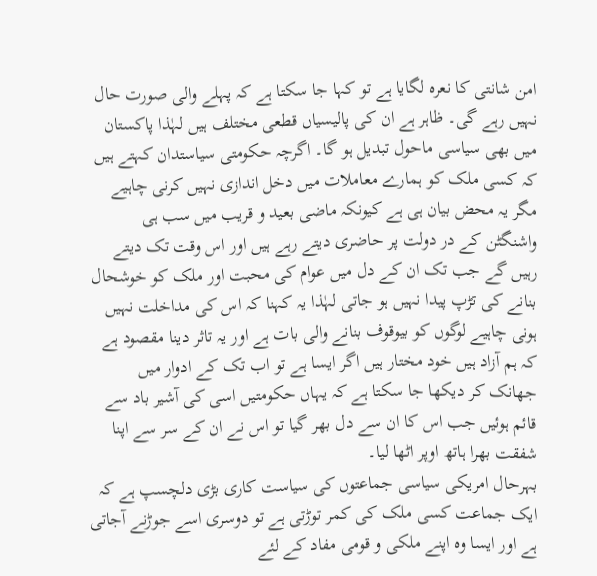امن شانتی کا نعرہ لگایا ہے تو کہا جا سکتا ہے کہ پہلے والی صورت حال نہیں رہے گی۔ ظاہر ہے ان کی پالیسیاں قطعی مختلف ہیں لہٰذا پاکستان میں بھی سیاسی ماحول تبدیل ہو گا۔ اگرچہ حکومتی سیاستدان کہتے ہیں کہ کسی ملک کو ہمارے معاملات میں دخل اندازی نہیں کرنی چاہیے مگر یہ محض بیان ہی ہے کیونکہ ماضی بعید و قریب میں سب ہی واشنگٹن کے در دولت پر حاضری دیتے رہے ہیں اور اس وقت تک دیتے رہیں گے جب تک ان کے دل میں عوام کی محبت اور ملک کو خوشحال بنانے کی تڑپ پیدا نہیں ہو جاتی لہٰذا یہ کہنا کہ اس کی مداخلت نہیں ہونی چاہیے لوگوں کو بیوقوف بنانے والی بات ہے اور یہ تاثر دینا مقصود ہے کہ ہم آزاد ہیں خود مختار ہیں اگر ایسا ہے تو اب تک کے ادوار میں جھانک کر دیکھا جا سکتا ہے کہ یہاں حکومتیں اسی کی آشیر باد سے قائم ہوئیں جب اس کا ان سے دل بھر گیا تو اس نے ان کے سر سے اپنا شفقت بھرا ہاتھ اوپر اٹھا لیا۔
بہرحال امریکی سیاسی جماعتوں کی سیاست کاری بڑی دلچسپ ہے کہ ایک جماعت کسی ملک کی کمر توڑتی ہے تو دوسری اسے جوڑنے آجاتی ہے اور ایسا وہ اپنے ملکی و قومی مفاد کے لئے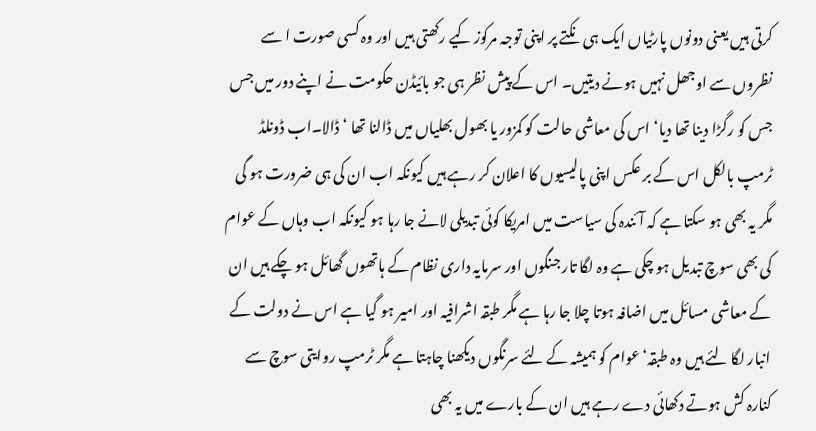کرتی ہیں یعنی دونوں پارٹیاں ایک ہی نکتے پر اپنی توجہ مرکوز کیے رکھتی ہیں اور وہ کسی صورت ا سے نظروں سے اوجھل نہیں ہونے دیتیں۔ اس کے پیش نظر ہی جو بائیڈن حکومت نے اپنے دور میں جس جس کو رگڑا دینا تھا دیا‘ اس کی معاشی حالت کو کمزور یا بھول بھلیاں میں ڈالنا تھا ‘ ڈالا۔اب ڈونلڈ ٹرمپ بالکل اس کے بر عکس اپنی پالیسیوں کا اعلان کر رہے ہیں کیونکہ اب ان کی ہی ضرورت ہو گی مگر یہ بھی ہو سکتا ہے کہ آئندہ کی سیاست میں امریکا کوئی تبدیلی لانے جا رہا ہو کیونکہ اب وہاں کے عوام کی بھی سوچ تبدیل ہو چکی ہے وہ لگا تار جنگوں اور سرمایہ داری نظام کے ہاتھوں گھائل ہو چکے ہیں ان کے معاشی مسائل میں اضافہ ہوتا چلا جا رہا ہے مگر طبقہ اشرافیہ اور امیر ہو گیا ہے اس نے دولت کے انبار لگا لئے ہیں وہ طبقہ‘ عوام کو ہمیشہ کے لئے سرنگوں دیکھنا چاہتا ہے مگر ٹرمپ روایتی سوچ سے کنارہ کش ہوتے دکھائی دے رہے ہیں ان کے بارے میں یہ بھی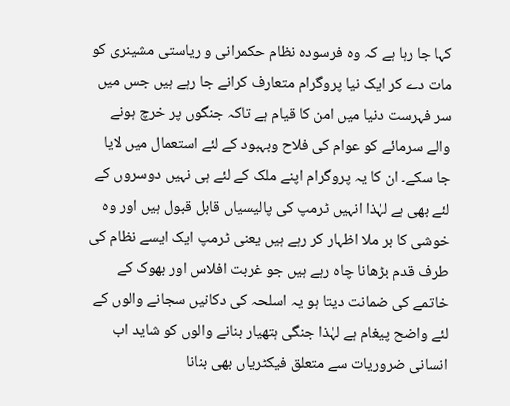کہا جا رہا ہے کہ وہ فرسودہ نظام حکمرانی و ریاستی مشینری کو مات دے کر ایک نیا پروگرام متعارف کرانے جا رہے ہیں جس میں سر فہرست دنیا میں امن کا قیام ہے تاکہ جنگوں پر خرچ ہونے والے سرمائے کو عوام کی فلاح وبہبود کے لئے استعمال میں لایا جا سکے۔ ان کا یہ پروگرام اپنے ملک کے لئے ہی نہیں دوسروں کے لئے بھی ہے لہٰذا انہیں ٹرمپ کی پالیسیاں قابل قبول ہیں اور وہ خوشی کا بر ملا اظہار کر رہے ہیں یعنی ٹرمپ ایک ایسے نظام کی طرف قدم بڑھانا چاہ رہے ہیں جو غربت افلاس اور بھوک کے خاتمے کی ضمانت دیتا ہو یہ اسلحہ کی دکانیں سجانے والوں کے لئے واضح پیغام ہے لہٰذا جنگی ہتھیار بنانے والوں کو شاید اب انسانی ضروریات سے متعلق فیکٹریاں بھی بنانا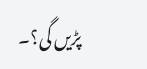پڑیں گی؟۔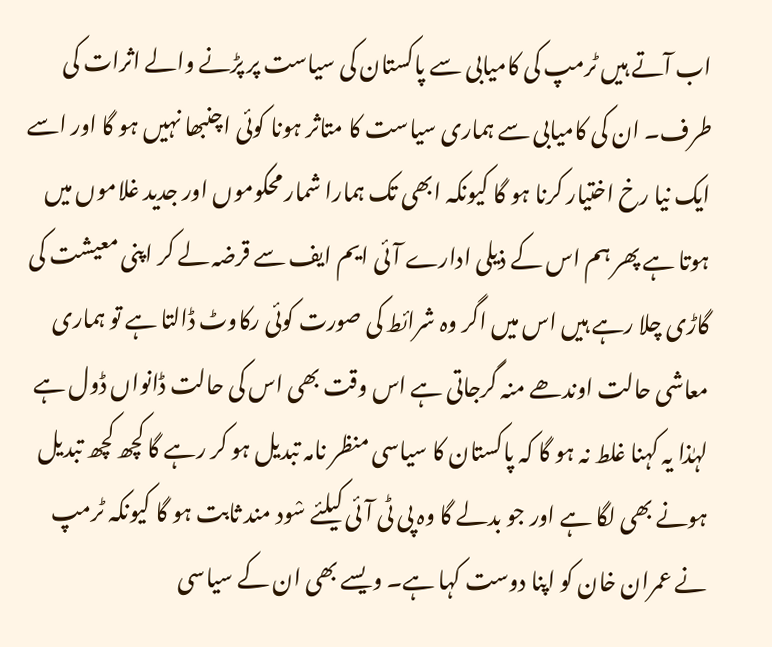اب آتے ہیں ٹرمپ کی کامیابی سے پاکستان کی سیاست پر پڑنے والے اثرات کی طرف۔ ان کی کامیابی سے ہماری سیاست کا متاثر ہونا کوئی اچنبھا نہیں ہو گا اور اسے ایک نیا رخ اختیار کرنا ہو گا کیونکہ ابھی تک ہمارا شمار محکوموں اور جدید غلاموں میں ہوتا ہے پھر ہم اس کے ذیلی ادارے آئی ایم ایف سے قرضہ لے کر اپنی معیشت کی گاڑی چلا رہے ہیں اس میں اگر وہ شرائط کی صورت کوئی رکاوٹ ڈالتا ہے تو ہماری معاشی حالت اوندھے منہ گرجاتی ہے اس وقت بھی اس کی حالت ڈانواں ڈول ہے لہٰذا یہ کہنا غلط نہ ہو گا کہ پاکستان کا سیاسی منظر نامہ تبدیل ہو کر رہے گا کچھ کچھ تبدیل ہونے بھی لگا ہے اور جو بدلے گا وہ پی ٹی آئی کیلئے سْود مند ثابت ہو گا کیونکہ ٹرمپ نے عمران خان کو اپنا دوست کہا ہے۔ ویسے بھی ان کے سیاسی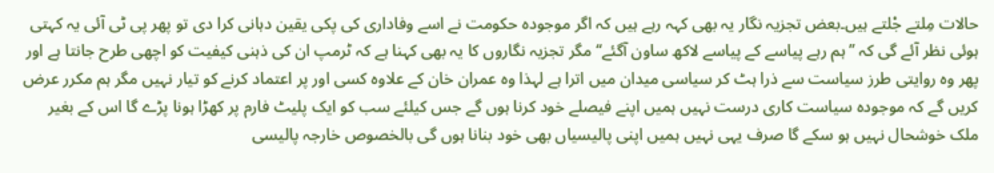حالات مِلتے جْلتے ہیں۔بعض تجزیہ نگار یہ بھی کہہ رہے ہیں کہ اگر موجودہ حکومت نے اسے وفاداری کی پکی یقین دہانی کرا دی تو پھر پی ٹی آئی یہ کہتی ہوئی نظر آئے گی کہ ’’ہم رہے پیاسے کے پیاسے لاکھ ساون آگئے‘‘ مگر تجزیہ نگاروں کا یہ بھی کہنا ہے کہ ٹرمپ ان کی ذہنی کیفیت کو اچھی طرح جانتا ہے اور پھر وہ روایتی طرز سیاست سے ذرا ہٹ کر سیاسی میدان میں اترا ہے لہذا وہ عمران خان کے علاوہ کسی اور پر اعتماد کرنے کو تیار نہیں مگر ہم مکرر عرض کریں گے کہ موجودہ سیاست کاری درست نہیں ہمیں اپنے فیصلے خود کرنا ہوں گے جس کیلئے سب کو ایک پلیٹ فارم پر کھڑا ہونا پڑے گا اس کے بغیر ملک خوشحال نہیں ہو سکے گا صرف یہی نہیں ہمیں اپنی پالیسیاں بھی خود بنانا ہوں گی بالخصوص خارجہ پالیسی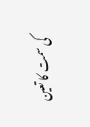کی سمت کا تعین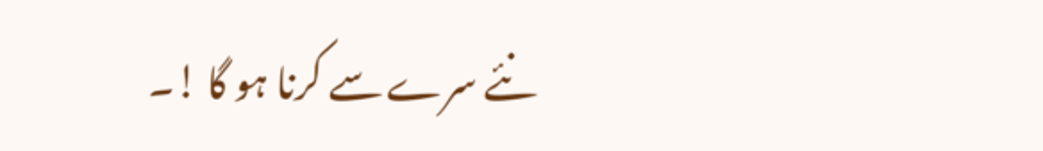نئے سرے سے کرنا ہو گا !۔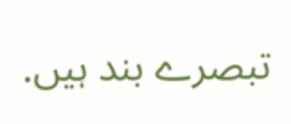تبصرے بند ہیں.